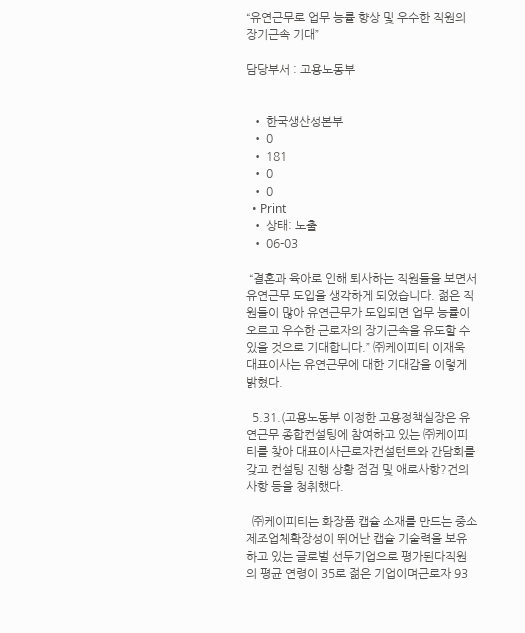“유연근무로 업무 능률 향상 및 우수한 직원의 장기근속 기대”

담당부서 : 고용노동부


  • 한국생산성본부
  • 0
  • 181
  • 0
  • 0
  • Print
  • 상태: 노출
  • 06-03

 “결혼과 육아로 인해 퇴사하는 직원들을 보면서 유연근무 도입을 생각하게 되었습니다. 젊은 직원들이 많아 유연근무가 도입되면 업무 능률이 오르고 우수한 근로자의 장기근속을 유도할 수 있을 것으로 기대합니다.” ㈜케이피티 이재욱 대표이사는 유연근무에 대한 기대감을 이렇게 밝혔다.

  5.31.(고용노동부 이정한 고용정책실장은 유연근무 종합컨설팅에 참여하고 있는 ㈜케이피티를 찾아 대표이사근로자컨설턴트와 간담회를 갖고 컨설팅 진행 상황 점검 및 애로사항?건의사항 등을 청취했다.

  ㈜케이피티는 화장품 캡슐 소재를 만드는 중소 제조업체확장성이 뛰어난 캡슐 기술력을 보유하고 있는 글로벌 선두기업으로 평가된다직원의 평균 연령이 35로 젊은 기업이며근로자 93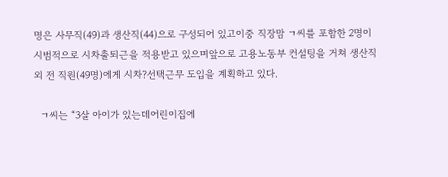명은 사무직(49)과 생산직(44)으로 구성되어 있고이중 직장맘 ㄱ씨를 포함한 2명이 시범적으로 시차출퇴근을 적용받고 있으며앞으로 고용노동부 컨설팅을 거쳐 생산직 외 전 직원(49명)에게 시차?선택근무 도입을 계획하고 있다.

  ㄱ씨는 “3살 아이가 있는데어린이집에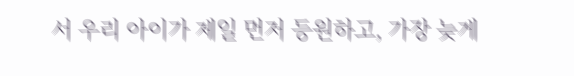서 우리 아이가 제일 먼저 등원하고, 가장 늦게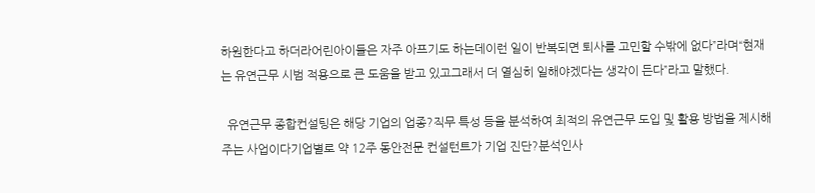하원한다고 하더라어린아이들은 자주 아프기도 하는데이런 일이 반복되면 퇴사를 고민할 수밖에 없다”라며“현재는 유연근무 시범 적용으로 큰 도움을 받고 있고그래서 더 열심히 일해야겠다는 생각이 든다”라고 말했다.

  유연근무 종합컨설팅은 해당 기업의 업종?직무 특성 등을 분석하여 최적의 유연근무 도입 및 활용 방법을 제시해주는 사업이다기업별로 약 12주 동안전문 컨설턴트가 기업 진단?분석인사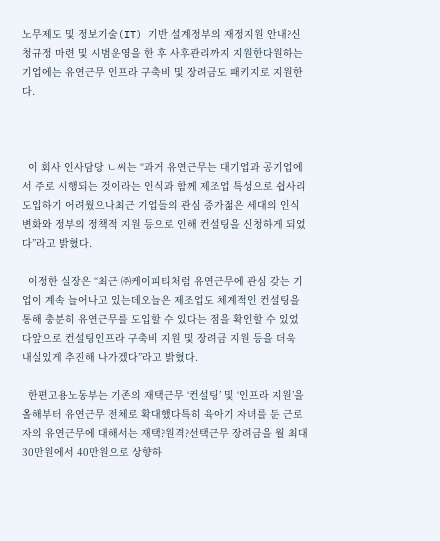노무제도 및 정보기술(IT) 기반 설계정부의 재정지원 안내?신청규정 마련 및 시범운영을 한 후 사후관리까지 지원한다원하는 기업에는 유연근무 인프라 구축비 및 장려금도 패키지로 지원한다.



  이 회사 인사담당 ㄴ씨는 “과거 유연근무는 대기업과 공기업에서 주로 시행되는 것이라는 인식과 함께 제조업 특성으로 쉽사리 도입하기 어려웠으나최근 기업들의 관심 증가젊은 세대의 인식변화와 정부의 정책적 지원 등으로 인해 컨설팅을 신청하게 되었다”라고 밝혔다.

  이정한 실장은 “최근 ㈜케이피티처럼 유연근무에 관심 갖는 기업이 계속 늘어나고 있는데오늘은 제조업도 체계적인 컨설팅을 통해 충분히 유연근무를 도입할 수 있다는 점을 확인할 수 있었다앞으로 컨설팅인프라 구축비 지원 및 장려금 지원 등을 더욱 내실있게 추진해 나가겠다”라고 밝혔다.

  한편고용노동부는 기존의 재택근무 ‘컨설팅’ 및 ‘인프라 지원’을 올해부터 유연근무 전체로 확대했다특히 육아기 자녀를 둔 근로자의 유연근무에 대해서는 재택?원격?선택근무 장려금을 월 최대 30만원에서 40만원으로 상향하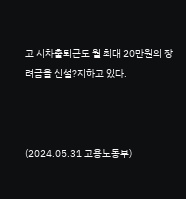고 시차출퇴근도 월 최대 20만원의 장려금을 신설?지하고 있다.



(2024.05.31 고용노동부)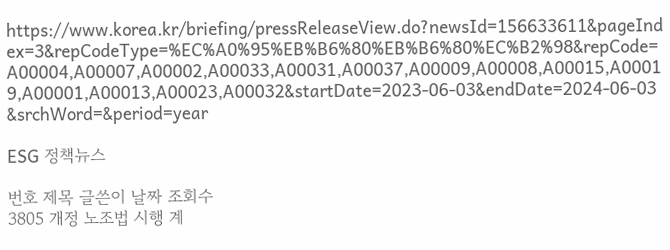https://www.korea.kr/briefing/pressReleaseView.do?newsId=156633611&pageIndex=3&repCodeType=%EC%A0%95%EB%B6%80%EB%B6%80%EC%B2%98&repCode=A00004,A00007,A00002,A00033,A00031,A00037,A00009,A00008,A00015,A00019,A00001,A00013,A00023,A00032&startDate=2023-06-03&endDate=2024-06-03&srchWord=&period=year

ESG 정책뉴스

번호 제목 글쓴이 날짜 조회수
3805 개정 노조법 시행 계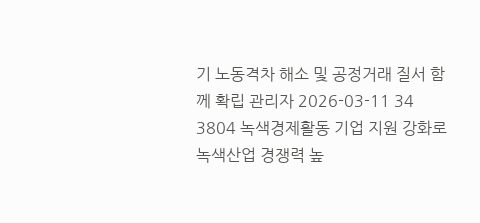기 노동격차 해소 및 공정거래 질서 함께 확립 관리자 2026-03-11 34
3804 녹색경제활동 기업 지원 강화로 녹색산업 경쟁력 높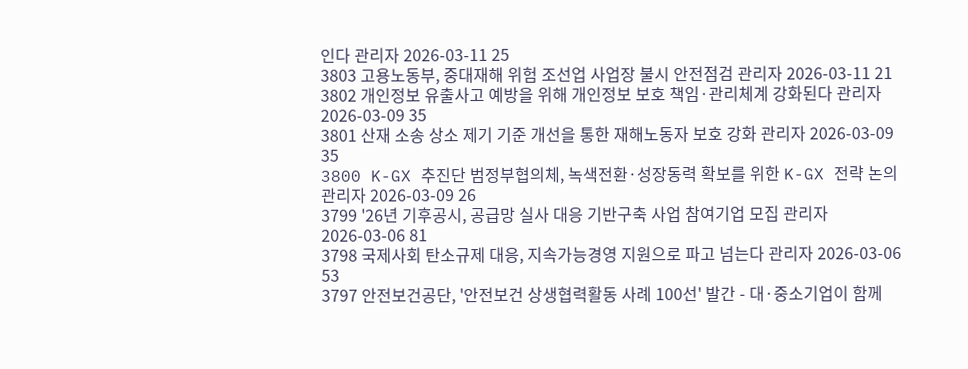인다 관리자 2026-03-11 25
3803 고용노동부, 중대재해 위험 조선업 사업장 불시 안전점검 관리자 2026-03-11 21
3802 개인정보 유출사고 예방을 위해 개인정보 보호 책임·관리체계 강화된다 관리자 2026-03-09 35
3801 산재 소송 상소 제기 기준 개선을 통한 재해노동자 보호 강화 관리자 2026-03-09 35
3800 K-GX 추진단 범정부협의체, 녹색전환·성장동력 확보를 위한 K-GX 전략 논의 관리자 2026-03-09 26
3799 '26년 기후공시, 공급망 실사 대응 기반구축 사업 참여기업 모집 관리자 2026-03-06 81
3798 국제사회 탄소규제 대응, 지속가능경영 지원으로 파고 넘는다 관리자 2026-03-06 53
3797 안전보건공단, '안전보건 상생협력활동 사례 100선' 발간 - 대·중소기업이 함께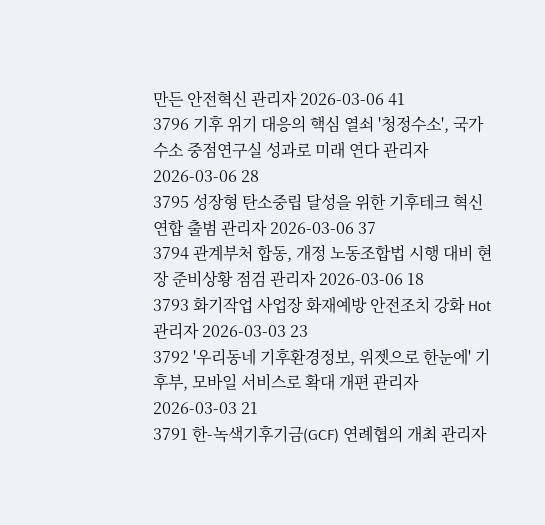만든 안전혁신 관리자 2026-03-06 41
3796 기후 위기 대응의 핵심 열쇠 '청정수소', 국가 수소 중점연구실 성과로 미래 연다 관리자 2026-03-06 28
3795 성장형 탄소중립 달성을 위한 기후테크 혁신 연합 출범 관리자 2026-03-06 37
3794 관계부처 합동, 개정 노동조합법 시행 대비 현장 준비상황 점검 관리자 2026-03-06 18
3793 화기작업 사업장 화재예방 안전조치 강화 Hot 관리자 2026-03-03 23
3792 '우리동네 기후환경정보, 위젯으로 한눈에' 기후부, 모바일 서비스로 확대 개편 관리자 2026-03-03 21
3791 한-녹색기후기금(GCF) 연례협의 개최 관리자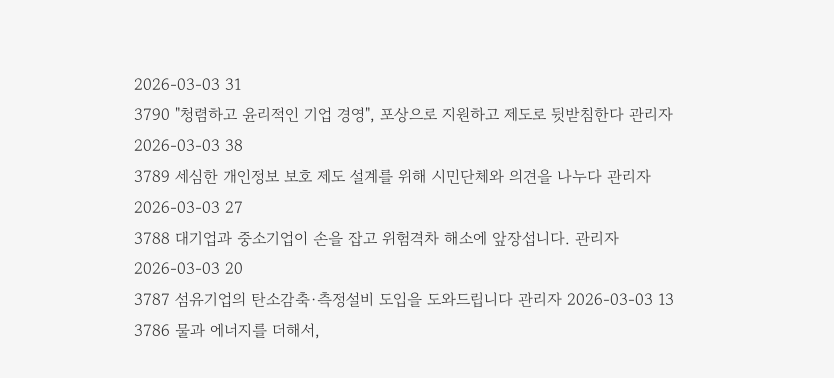2026-03-03 31
3790 "청렴하고 윤리적인 기업 경영", 포상으로 지원하고 제도로 뒷받침한다 관리자 2026-03-03 38
3789 세심한 개인정보 보호 제도 설계를 위해 시민단체와 의견을 나누다 관리자 2026-03-03 27
3788 대기업과 중소기업이 손을 잡고 위험격차 해소에 앞장섭니다. 관리자 2026-03-03 20
3787 섬유기업의 탄소감축·측정설비 도입을 도와드립니다 관리자 2026-03-03 13
3786 물과 에너지를 더해서,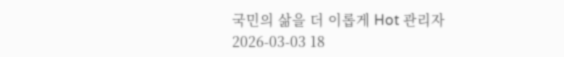국민의 삶을 더 이롭게 Hot 관리자 2026-03-03 18